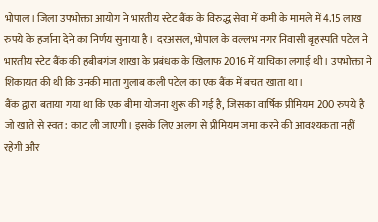भोपाल। जिला उपभोक्ता आयोग ने भारतीय स्टेट बैंक के विरुद्ध सेवा में कमी के मामले में 4.15 लाख रुपये के हर्जाना देने का निर्णय सुनाया है। दरअसल, भोपाल के वल्लभ नगर निवासी बृहस्पति पटेल ने भारतीय स्टेट बैंक की हबीबगंज शाखा के प्रबंधक के खिलाफ 2016 में याचिका लगाई थी। उपभोक्ता ने शिकायत की थी कि उनकी माता गुलाब कली पटेल का एक बैंक में बचत खाता था।
बैंक द्वारा बताया गया था कि एक बीमा योजना शुरू की गई है, जिसका वार्षिक प्रीमियम 200 रुपये है जो खाते से स्वत: काट ली जाएगी। इसके लिए अलग से प्रीमियम जमा करने की आवश्यकता नहीं रहेगी और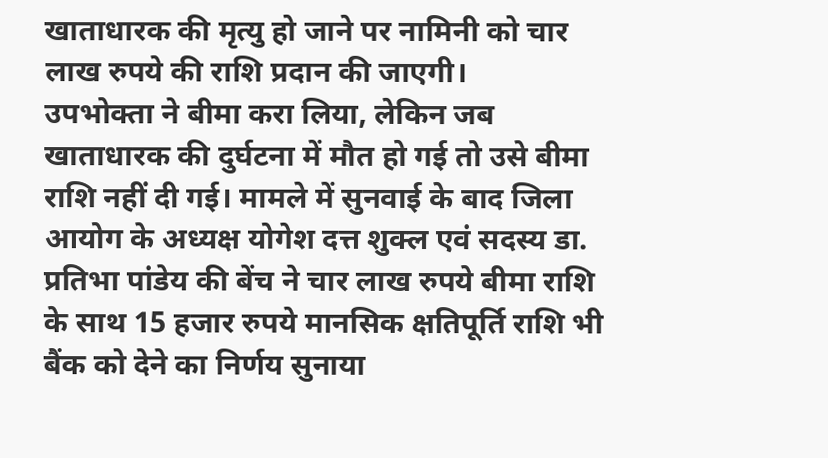खाताधारक की मृत्यु हो जाने पर नामिनी को चार लाख रुपये की राशि प्रदान की जाएगी।
उपभोक्ता ने बीमा करा लिया, लेकिन जब खाताधारक की दुर्घटना में मौत हो गई तो उसे बीमा राशि नहीं दी गई। मामले में सुनवाई के बाद जिला आयोग के अध्यक्ष योगेश दत्त शुक्ल एवं सदस्य डा. प्रतिभा पांडेय की बेंच ने चार लाख रुपये बीमा राशि के साथ 15 हजार रुपये मानसिक क्षतिपूर्ति राशि भी बैंक को देने का निर्णय सुनाया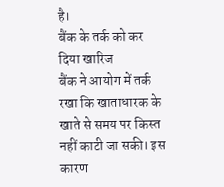है।
बैंक के तर्क को कर दिया खारिज
बैंक ने आयोग में तर्क रखा कि खाताधारक के खाते से समय पर किस्त नहीं काटी जा सकी। इस कारण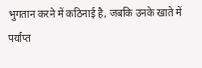भुगतान करने में कठिनाई है, जबकि उनके खाते में पर्याप्त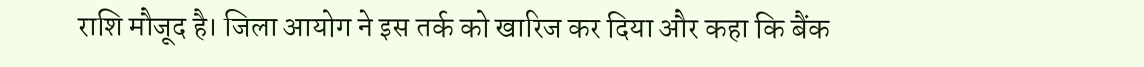राशि मौजूद है। जिला आयोग ने इस तर्क को खारिज कर दिया और कहा कि बैंक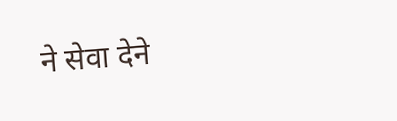ने सेवा देने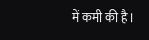में कमी की है।